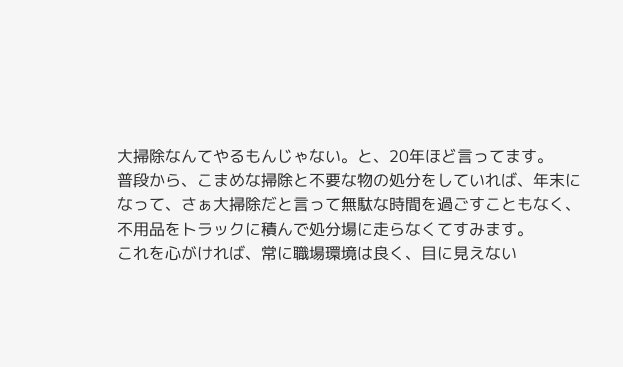大掃除なんてやるもんじゃない。と、20年ほど言ってます。
普段から、こまめな掃除と不要な物の処分をしていれば、年末になって、さぁ大掃除だと言って無駄な時間を過ごすこともなく、不用品をトラックに積んで処分場に走らなくてすみます。
これを心がければ、常に職場環境は良く、目に見えない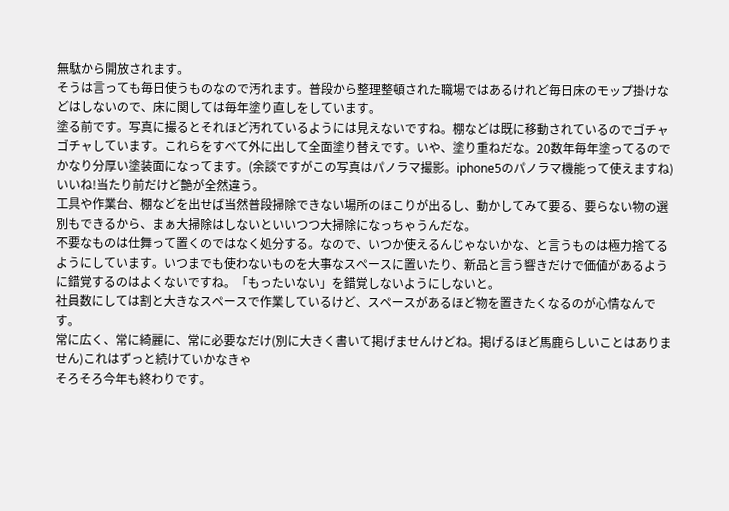無駄から開放されます。
そうは言っても毎日使うものなので汚れます。普段から整理整頓された職場ではあるけれど毎日床のモップ掛けなどはしないので、床に関しては毎年塗り直しをしています。
塗る前です。写真に撮るとそれほど汚れているようには見えないですね。棚などは既に移動されているのでゴチャゴチャしています。これらをすべて外に出して全面塗り替えです。いや、塗り重ねだな。20数年毎年塗ってるのでかなり分厚い塗装面になってます。(余談ですがこの写真はパノラマ撮影。iphone5のパノラマ機能って使えますね)
いいね!当たり前だけど艶が全然違う。
工具や作業台、棚などを出せば当然普段掃除できない場所のほこりが出るし、動かしてみて要る、要らない物の選別もできるから、まぁ大掃除はしないといいつつ大掃除になっちゃうんだな。
不要なものは仕舞って置くのではなく処分する。なので、いつか使えるんじゃないかな、と言うものは極力捨てるようにしています。いつまでも使わないものを大事なスペースに置いたり、新品と言う響きだけで価値があるように錯覚するのはよくないですね。「もったいない」を錯覚しないようにしないと。
社員数にしては割と大きなスペースで作業しているけど、スペースがあるほど物を置きたくなるのが心情なんです。
常に広く、常に綺麗に、常に必要なだけ(別に大きく書いて掲げませんけどね。掲げるほど馬鹿らしいことはありません)これはずっと続けていかなきゃ
そろそろ今年も終わりです。